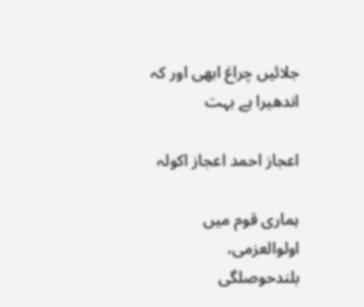جلائیں چراغ ابھی اور کہ اندھیرا ہے بہت

اعجاز احمد اعجاز اکولہ

ہماری قوم میں اولوالعزمی، بلندحوصلگی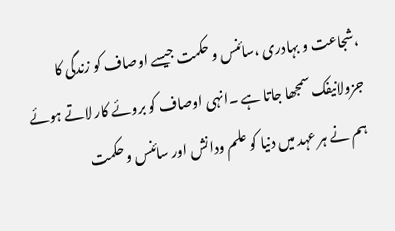،شجاعت و بہادری ،سائنس و حکمت جیسے اوصاف کو زندگی کا جزولانیفک سمجھا جاتا ہے ۔انہی اوصاف کو بروئے کار لاتے ہوئے ہم نے ہر عہد میں دنیا کو علم ودانش اور سائنس و حکمت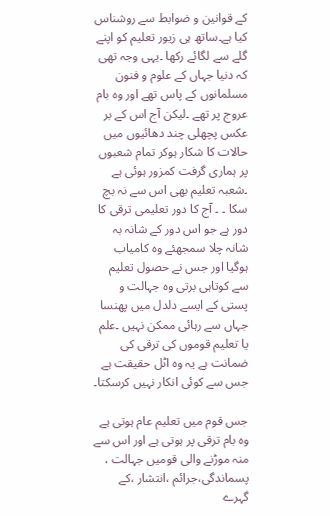کے قوانین و ضوابط سے روشناس کیا ہے۔ساتھ ہی زیور تعلیم کو اپنے گلے سے لگائے رکھا ۔یہی وجہ تھی کہ دنیا جہاں کے علوم و فنون مسلمانوں کے پاس تھے اور وہ بام عروج پر تھے ۔لیکن آج اس کے بر عکس پچھلی چند دھائیوں میں حالات کا شکار ہوکر تمام شعبوں پر ہماری گرفت کمزور ہوئی ہے ۔شعبہ تعلیم بھی اس سے نہ بچ سکا ۔ ۔ آج کا دور تعلیمی ترقی کا دور ہے جو اس دور کے شانہ بہ شانہ چلا سمجھئے وہ کامیاب ہوگیا اور جس نے حصول تعلیم سے کوتاہی برتی وہ جہالت و پستی کے ایسے دلدل میں پھنسا جہاں سے رہائی ممکن نہیں ۔علم یا تعلیم قوموں کی ترقی کی ضمانت ہے یہ وہ اٹل حقیقت ہے جس سے کوئی انکار نہیں کرسکتا۔

جس قوم میں تعلیم عام ہوتی ہے وہ بام ترقی پر ہوتی ہے اور اس سے منہ موڑنے والی قومیں جہالت ، پسماندگی،جرائم ،انتشار ،کے گہرے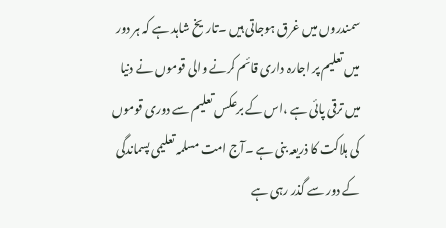سمندروں میں غرق ہوجاتی ہیں ۔تاریخ شاہد ہے کہ ہر دور میں تعلیم پر اجارہ داری قائم کرنے والی قوموں نے دنیا میں ترقی پائی ہے ،اس کے برعکس تعلیم سے دوری قوموں کی ہلاکت کا ذریعہ بنی ہے ۔آج امت مسلمہ تعلیمی پسماندگی کے دور سے گذر رہی ہے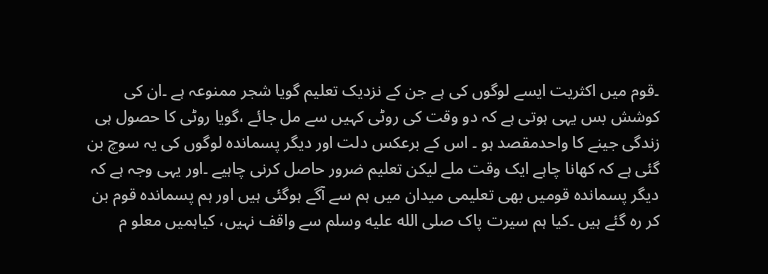۔قوم میں اکثریت ایسے لوگوں کی ہے جن کے نزدیک تعلیم گویا شجر ممنوعہ ہے ۔ان کی کوشش بس یہی ہوتی ہے کہ دو وقت کی روٹی کہیں سے مل جائے ،گویا روٹی کا حصول ہی زندگی جینے کا واحدمقصد ہو ۔ اس کے برعکس دلت اور دیگر پسماندہ لوگوں کی یہ سوچ بن گئی ہے کہ کھانا چاہے ایک وقت ملے لیکن تعلیم ضرور حاصل کرنی چاہیے ۔اور یہی وجہ ہے کہ دیگر پسماندہ قومیں بھی تعلیمی میدان میں ہم سے آگے ہوگئی ہیں اور ہم پسماندہ قوم بن کر رہ گئے ہیں ۔کیا ہم سیرت پاک صلى الله عليه وسلم سے واقف نہیں، کیاہمیں معلو م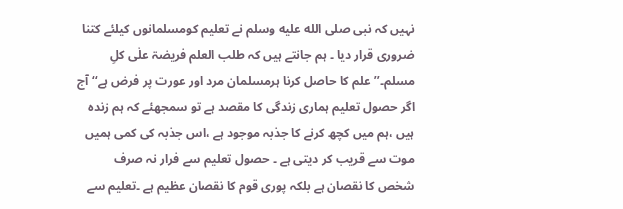نہیں کہ نبی صلى الله عليه وسلم نے تعلیم کومسلمانوں کیلئے کتنا ضروری قرار دیا ۔ ہم جانتے ہیں کہ طلب العلم فریضۃ علٰی کلِ مسلم۔’’ علم کا حاصل کرنا ہرمسلمان مرد اور عورت پر فرض ہے‘‘ آج اگر حصول تعلیم ہماری زندگی کا مقصد ہے تو سمجھئے کہ ہم زندہ ہیں ،ہم میں کچھ کرنے کا جذبہ موجود ہے ،اس جذبہ کی کمی ہمیں موت سے قریب کر دیتی ہے ۔ حصول تعلیم سے فرار نہ صرف شخص کا نقصان ہے بلکہ پوری قوم کا نقصان عظیم ہے ۔تعلیم سے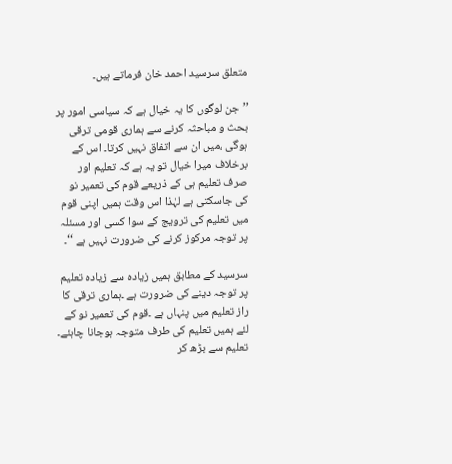متعلق سرسید احمد خان فرماتے ہیں۔

’’جن لوگوں کا یہ خیال ہے کہ سیاسی امور پر بحث و مباحثہ کرنے سے ہماری قومی ترقی ہوگی ،میں ان سے اتفاق نہیں کرتا۔ اس کے برخلاف میرا خیال تو یہ ہے کہ تعلیم اور صرف تعلیم ہی کے ذریعے قوم کی تعمیر نو کی جاسکتی ہے لہٰذا اس وقت ہمیں اپنی قوم میں تعلیم کی ترویج کے سوا کسی اور مسئلہ پر توجہ مرکوز کرنے کی ضرورت نہیں ہے ‘‘۔

سرسید کے مطابق ہمیں زیادہ سے زیادہ تعلیم پر توجہ دینے کی ضرورت ہے ۔ہماری ترقی کا راز تعلیم میں پنہاں ہے ۔قوم کی تعمیر نو کے لئے ہمیں تعلیم کی طرف متوجہ ہوجانا چاہئے۔ تعلیم سے بڑھ کر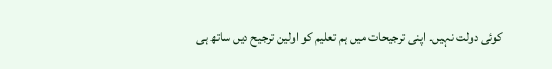کوئی دولت نہیں۔ اپنی ترجیحات میں ہم تعلیم کو اولین ترجیح دیں ساتھ ہی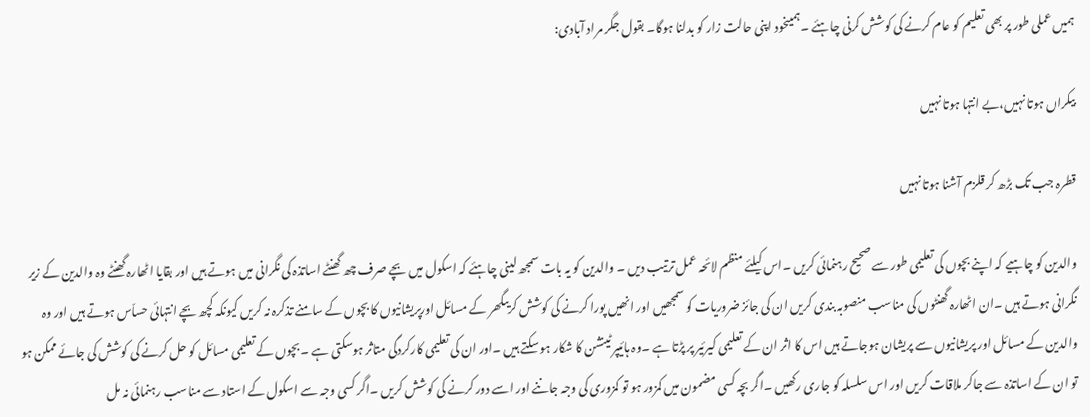ہمیں عملی طور پر بھی تعلیم کو عام کرنے کی کوشش کرنی چاہئے ۔ہمیںخود اپنی حالت زار کو بدلنا ہوگا۔ بقول جگر مراد آبادی:

بیکراں ہوتا نہیں،بے انتہا ہوتا نہیں

قطرہ جب تک بڑھ کر قلزم آشنا ہوتا نہیں

والدین کو چاہیے کہ اپنے بچوں کی تعلیمی طور سے صحیح رہنمائی کریں ۔اس کیلئے منظم لائحہ عمل ترتیب دیں ۔ والدین کو یہ بات سمجھ لینی چاہئے کہ اسکول میں بچے صرف چھ گھنٹے اساتذہ کی نگرانی میں ہوتے ہیں اور بقایا اٹھارہ گھنٹے وہ والدین کے زیر نگرانی ہوتے ہیں ۔ان اٹھارہ گھنٹوں کی مناسب منصوبہ بندی کریں ان کی جائز ضروریات کو سمجھیں اور انھیں پورا کرنے کی کوشش کریںگھر کے مسائل اورپریشانیوں کا بچوں کے سامنے تذکرہ نہ کریں کیونکہ کچھ بچے انتہائی حساّس ہوتے ہیں اور وہ والدین کے مسائل اور پریشانیوں سے پریشان ہوجاتے ہیں اس کا اثر ان کے تعلیمی کیرئیر پر پڑتا ہے ۔وہ ہائیپر ٹینشن کا شکار ہو سکتے ہیں ۔اور ان کی تعلیمی کارکردگی متاثر ہوسکتی ہے ۔ بچوں کے تعلیمی مسائل کو حل کرنے کی کوشش کی جائے ممکن ہو تو ان کے اساتذہ سے جاکر ملاقات کریں اور اس سلسلہ کو جاری رکھیں ۔اگر بچہ کسی مضمون میں کمزور ہو تو کمزوری کی وجہ جاننے اور اسے دور کرنے کی کوشش کریں ۔اگر کسی وجہ سے اسکول کے استاد سے مناسب رہنمائی نہ مل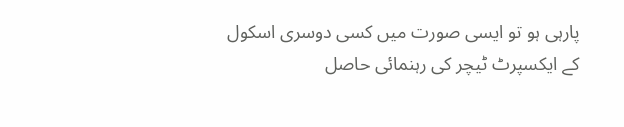پارہی ہو تو ایسی صورت میں کسی دوسری اسکول کے ایکسپرٹ ٹیچر کی رہنمائی حاصل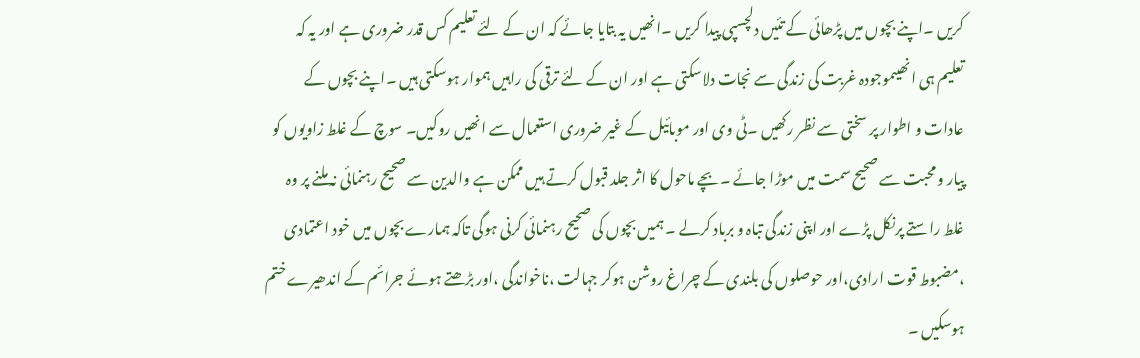کریں ۔اپنے بچوں میں پڑھائی کے تئیں دلچسپی پیدا کریں ۔انھیں یہ بتایا جائے کہ ان کے لئے تعلیم کس قدر ضروری ہے اور یہ کہ تعلیم ہی انھیںموجودہ غربت کی زندگی سے نجات دلاسکتی ہے اور ان کے لئے ترقی کی راہیں ہموار ہوسکتی ہیں ۔اپنے بچوں کے عادات و اطوار پر سختی سے نظر رکھیں ۔ٹی وی اور موبائیل کے غیر ضروری استعمال سے انھیں روکیں۔ سوچ کے غلط زاویوں کو پیار و محبت سے صحیح سمت میں موڑا جائے ۔بچے ماحول کا اثر جلد قبول کرتے ہیں ممکن ہے والدین سے صحیح رہنمائی نہ ملنے پر وہ غلط راستے پرنکل پڑے اور اپنی زندگی تباہ و برباد کرلے ۔ ہمیں بچوں کی صحیح رہنمائی کرنی ہوگی تاکہ ہمارے بچوں میں خود اعتمادی ،مضبوط قوت ارادی،اور حوصلوں کی بلندی کے چراغ روشن ہوکر جہالت ،ناخواندگی ،اور بڑھتے ہوئے جرائم کے اندھیرے ختم ہوسکیں ۔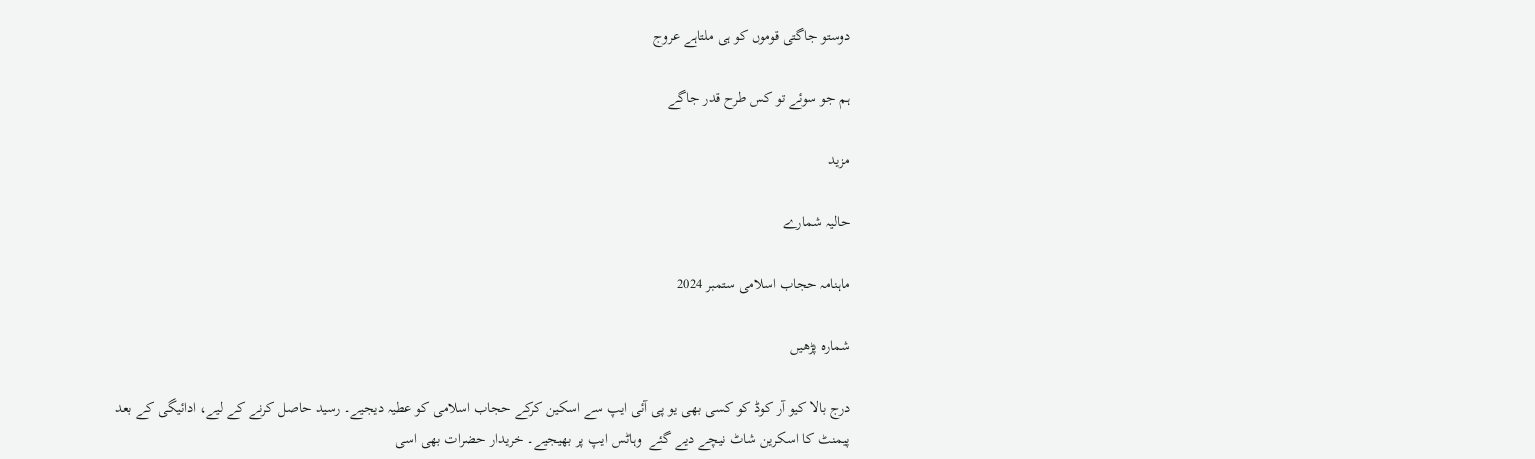دوستو جاگتی قوموں کو ہی ملتاہے عروج

ہم جو سوئے تو کس طرح قدر جاگے

مزید

حالیہ شمارے

ماہنامہ حجاب اسلامی ستمبر 2024

شمارہ پڑھیں

درج بالا کیو آر کوڈ کو کسی بھی یو پی آئی ایپ سے اسکین کرکے حجاب اسلامی کو عطیہ دیجیے۔ رسید حاصل کرنے کے لیے، ادائیگی کے بعد پیمنٹ کا اسکرین شاٹ نیچے دیے گئے  وہاٹس ایپ پر بھیجیے۔ خریدار حضرات بھی اسی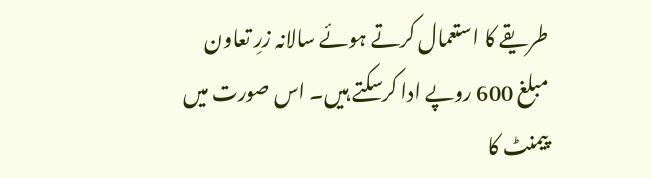طریقے کا استعمال کرتے ہوئے سالانہ زرِ تعاون مبلغ 600 روپے ادا کرسکتے ہیں۔ اس صورت میں پیمنٹ کا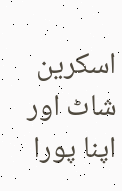اسکرین شاٹ اور اپنا پورا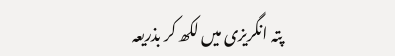پتہ انگریزی میں لکھ کر بذریعہ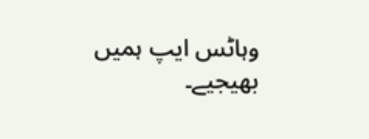وہاٹس ایپ ہمیں بھیجیے۔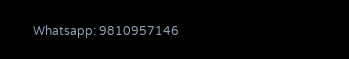Whatsapp: 9810957146